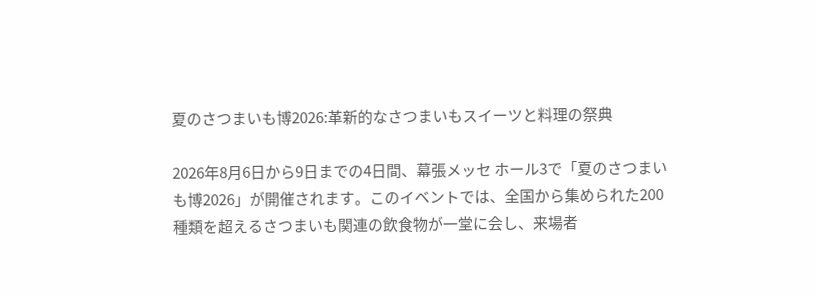夏のさつまいも博2026:革新的なさつまいもスイーツと料理の祭典

2026年8月6日から9日までの4日間、幕張メッセ ホール3で「夏のさつまいも博2026」が開催されます。このイベントでは、全国から集められた200種類を超えるさつまいも関連の飲食物が一堂に会し、来場者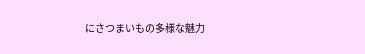にさつまいもの多様な魅力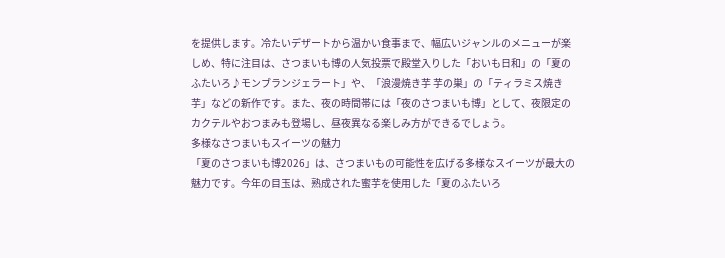を提供します。冷たいデザートから温かい食事まで、幅広いジャンルのメニューが楽しめ、特に注目は、さつまいも博の人気投票で殿堂入りした「おいも日和」の「夏のふたいろ♪モンブランジェラート」や、「浪漫焼き芋 芋の巣」の「ティラミス焼き芋」などの新作です。また、夜の時間帯には「夜のさつまいも博」として、夜限定のカクテルやおつまみも登場し、昼夜異なる楽しみ方ができるでしょう。
多様なさつまいもスイーツの魅力
「夏のさつまいも博2026」は、さつまいもの可能性を広げる多様なスイーツが最大の魅力です。今年の目玉は、熟成された蜜芋を使用した「夏のふたいろ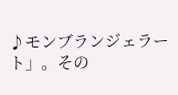♪モンブランジェラート」。その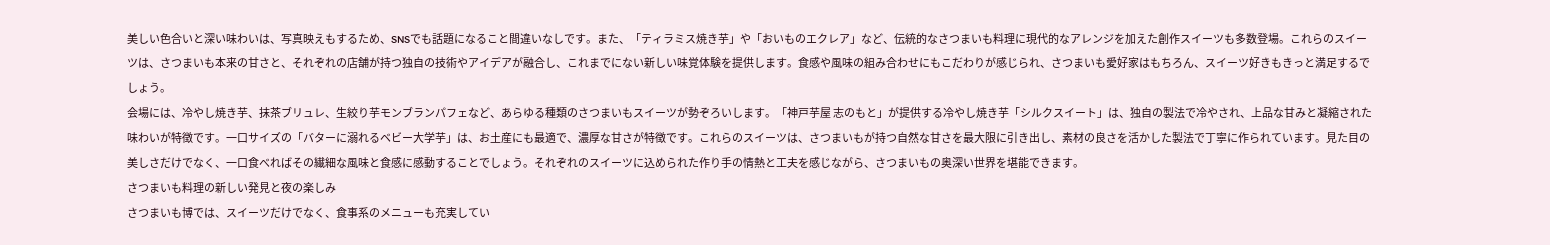美しい色合いと深い味わいは、写真映えもするため、SNSでも話題になること間違いなしです。また、「ティラミス焼き芋」や「おいものエクレア」など、伝統的なさつまいも料理に現代的なアレンジを加えた創作スイーツも多数登場。これらのスイーツは、さつまいも本来の甘さと、それぞれの店舗が持つ独自の技術やアイデアが融合し、これまでにない新しい味覚体験を提供します。食感や風味の組み合わせにもこだわりが感じられ、さつまいも愛好家はもちろん、スイーツ好きもきっと満足するでしょう。
会場には、冷やし焼き芋、抹茶ブリュレ、生絞り芋モンブランパフェなど、あらゆる種類のさつまいもスイーツが勢ぞろいします。「神戸芋屋 志のもと」が提供する冷やし焼き芋「シルクスイート」は、独自の製法で冷やされ、上品な甘みと凝縮された味わいが特徴です。一口サイズの「バターに溺れるベビー大学芋」は、お土産にも最適で、濃厚な甘さが特徴です。これらのスイーツは、さつまいもが持つ自然な甘さを最大限に引き出し、素材の良さを活かした製法で丁寧に作られています。見た目の美しさだけでなく、一口食べればその繊細な風味と食感に感動することでしょう。それぞれのスイーツに込められた作り手の情熱と工夫を感じながら、さつまいもの奥深い世界を堪能できます。
さつまいも料理の新しい発見と夜の楽しみ
さつまいも博では、スイーツだけでなく、食事系のメニューも充実してい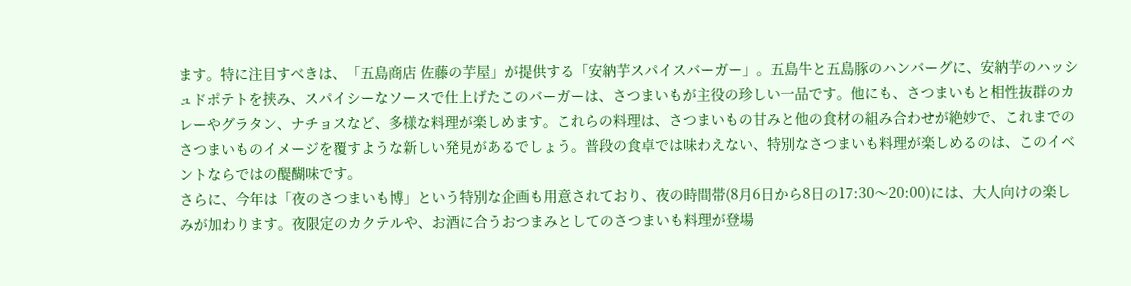ます。特に注目すべきは、「五島商店 佐藤の芋屋」が提供する「安納芋スパイスバーガー」。五島牛と五島豚のハンバーグに、安納芋のハッシュドポテトを挟み、スパイシーなソースで仕上げたこのバーガーは、さつまいもが主役の珍しい一品です。他にも、さつまいもと相性抜群のカレーやグラタン、ナチョスなど、多様な料理が楽しめます。これらの料理は、さつまいもの甘みと他の食材の組み合わせが絶妙で、これまでのさつまいものイメージを覆すような新しい発見があるでしょう。普段の食卓では味わえない、特別なさつまいも料理が楽しめるのは、このイベントならではの醍醐味です。
さらに、今年は「夜のさつまいも博」という特別な企画も用意されており、夜の時間帯(8月6日から8日の17:30〜20:00)には、大人向けの楽しみが加わります。夜限定のカクテルや、お酒に合うおつまみとしてのさつまいも料理が登場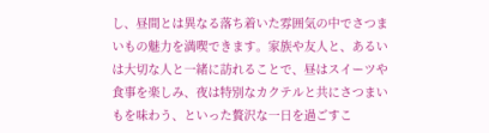し、昼間とは異なる落ち着いた雰囲気の中でさつまいもの魅力を満喫できます。家族や友人と、あるいは大切な人と一緒に訪れることで、昼はスイーツや食事を楽しみ、夜は特別なカクテルと共にさつまいもを味わう、といった贅沢な一日を過ごすこ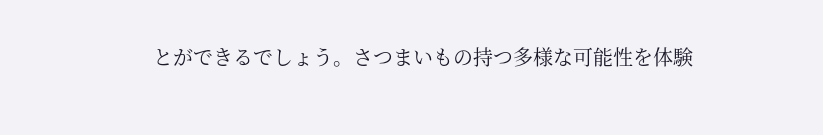とができるでしょう。さつまいもの持つ多様な可能性を体験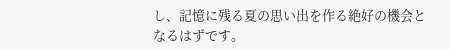し、記憶に残る夏の思い出を作る絶好の機会となるはずです。